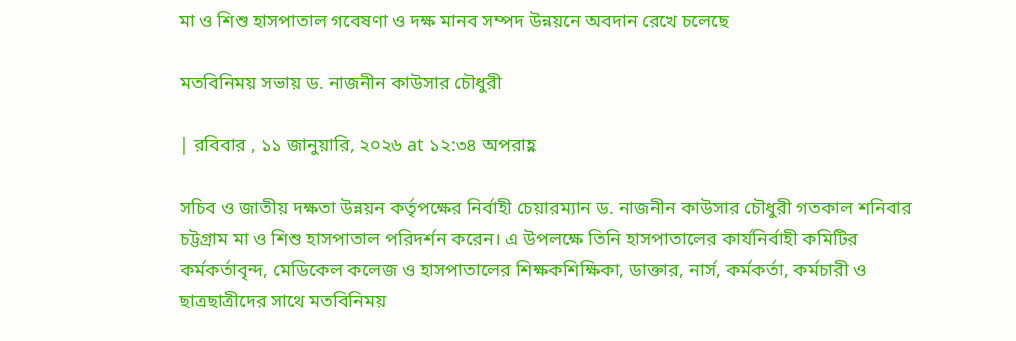মা ও শিশু হাসপাতাল গবেষণা ও দক্ষ মানব সম্পদ উন্নয়নে অবদান রেখে চলেছে

মতবিনিময় সভায় ড. নাজনীন কাউসার চৌধুরী

| রবিবার , ১১ জানুয়ারি, ২০২৬ at ১২:৩৪ অপরাহ্ণ

সচিব ও জাতীয় দক্ষতা উন্নয়ন কর্তৃপক্ষের নির্বাহী চেয়ারম্যান ড. নাজনীন কাউসার চৌধুরী গতকাল শনিবার চট্টগ্রাম মা ও শিশু হাসপাতাল পরিদর্শন করেন। এ উপলক্ষে তিনি হাসপাতালের কার্যনির্বাহী কমিটির কর্মকর্তাবৃন্দ, মেডিকেল কলেজ ও হাসপাতালের শিক্ষকশিক্ষিকা, ডাক্তার, নার্স, কর্মকর্তা, কর্মচারী ও ছাত্রছাত্রীদের সাথে মতবিনিময়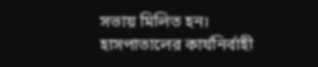সভায় মিলিত হন। হাসপাতালের কার্যনির্বাহী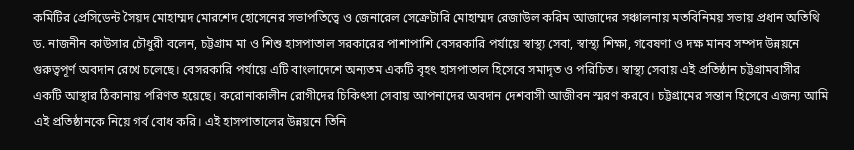কমিটির প্রেসিডেন্ট সৈয়দ মোহাম্মদ মোরশেদ হোসেনের সভাপতিত্বে ও জেনারেল সেক্রেটারি মোহাম্মদ রেজাউল করিম আজাদের সঞ্চালনায় মতবিনিময় সভায় প্রধান অতিথি ড. নাজনীন কাউসার চৌধুরী বলেন, চট্টগ্রাম মা ও শিশু হাসপাতাল সরকারের পাশাপাশি বেসরকারি পর্যায়ে স্বাস্থ্য সেবা, স্বাস্থ্য শিক্ষা, গবেষণা ও দক্ষ মানব সম্পদ উন্নয়নে গুরুত্বপূর্ণ অবদান রেখে চলেছে। বেসরকারি পর্যায়ে এটি বাংলাদেশে অন্যতম একটি বৃহৎ হাসপাতাল হিসেবে সমাদৃত ও পরিচিত। স্বাস্থ্য সেবায় এই প্রতিষ্ঠান চট্টগ্রামবাসীর একটি আস্থার ঠিকানায় পরিণত হয়েছে। করোনাকালীন রোগীদের চিকিৎসা সেবায় আপনাদের অবদান দেশবাসী আজীবন স্মরণ করবে। চট্টগ্রামের সন্তান হিসেবে এজন্য আমি এই প্রতিষ্ঠানকে নিয়ে গর্ব বোধ করি। এই হাসপাতালের উন্নয়নে তিনি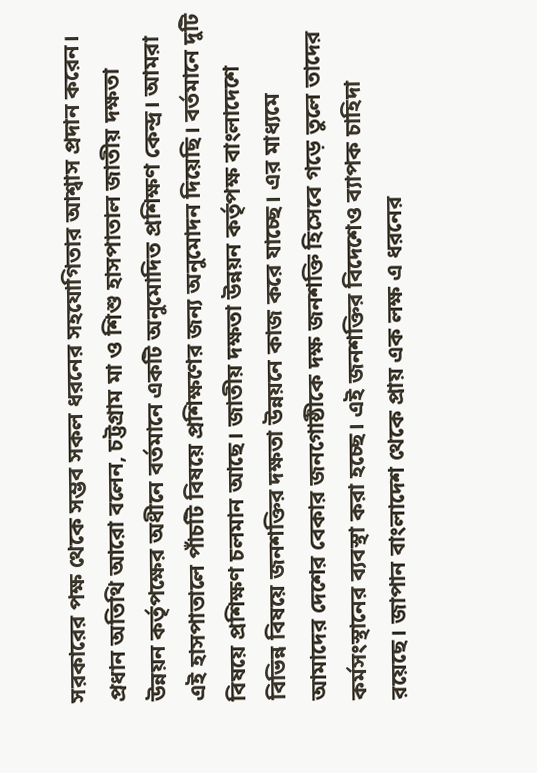সরকারের পক্ষ থেকে সম্ভব সকল ধরনের সহযোগিতার আশ্বাস প্রদান করেন। প্রধান অতিথি আরো বলেন, চট্টগ্রাম মা ও শিশু হাসপাতাল জাতীয় দক্ষতা উন্নয়ন কর্তৃপক্ষের অধীনে বর্তমানে একটি অনুমোদিত প্রশিক্ষণ কেন্দ্র। আমরা এই হাসপাতালে পাঁচটি বিষয়ে প্রশিক্ষণের জন্য অনুমোদন দিয়েছি। বর্তমানে দুটি বিষয়ে প্রশিক্ষণ চলমান আছে। জাতীয় দক্ষতা উন্নয়ন কর্তৃপক্ষ বাংলাদেশে বিভিন্ন বিষয়ে জনশক্তির দক্ষতা উন্নয়নে কাজ করে যাচ্ছে। এর মাধ্যমে আমাদের দেশের বেকার জনগোষ্ঠীকে দক্ষ জনশক্তি হিসেবে গড়ে তুলে তাদের কর্মসংস্থানের ব্যবস্থা করা হচ্ছে। এই জনশক্তির বিদেশেও ব্যাপক চাহিদা রয়েছে। জাপান বাংলাদেশ থেকে প্রায় এক লক্ষ এ ধরনের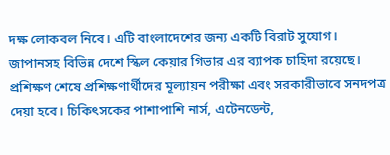দক্ষ লোকবল নিবে। এটি বাংলাদেশের জন্য একটি বিরাট সুযোগ। জাপানসহ বিভিন্ন দেশে স্কিল কেয়ার গিভার এর ব্যাপক চাহিদা রয়েছে। প্রশিক্ষণ শেষে প্রশিক্ষণার্থীদের মূল্যায়ন পরীক্ষা এবং সরকারীভাবে সনদপত্র দেয়া হবে। চিকিৎসকের পাশাপাশি নার্স, এটেনডেন্ট,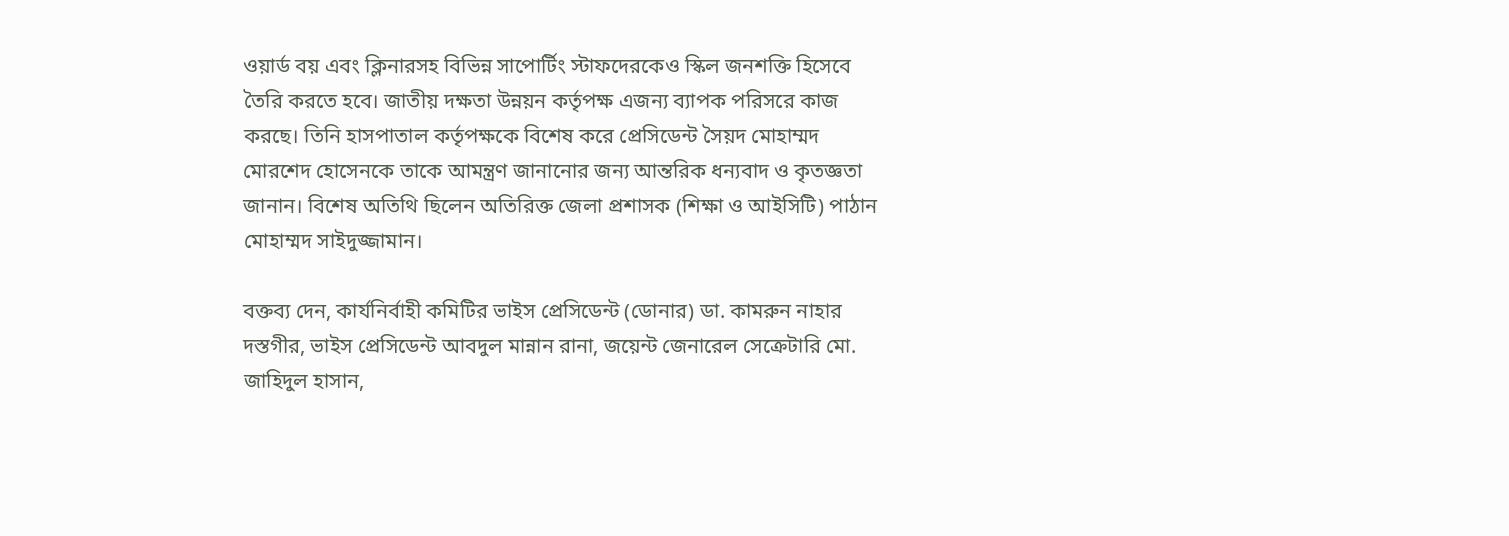ওয়ার্ড বয় এবং ক্লিনারসহ বিভিন্ন সাপোর্টিং স্টাফদেরকেও স্কিল জনশক্তি হিসেবে তৈরি করতে হবে। জাতীয় দক্ষতা উন্নয়ন কর্তৃপক্ষ এজন্য ব্যাপক পরিসরে কাজ করছে। তিনি হাসপাতাল কর্তৃপক্ষকে বিশেষ করে প্রেসিডেন্ট সৈয়দ মোহাম্মদ মোরশেদ হোসেনকে তাকে আমন্ত্রণ জানানোর জন্য আন্তরিক ধন্যবাদ ও কৃতজ্ঞতা জানান। বিশেষ অতিথি ছিলেন অতিরিক্ত জেলা প্রশাসক (শিক্ষা ও আইসিটি) পাঠান মোহাম্মদ সাইদুজ্জামান।

বক্তব্য দেন, কার্যনির্বাহী কমিটির ভাইস প্রেসিডেন্ট (ডোনার) ডা. কামরুন নাহার দস্তগীর, ভাইস প্রেসিডেন্ট আবদুল মান্নান রানা, জয়েন্ট জেনারেল সেক্রেটারি মো. জাহিদুল হাসান,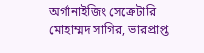অর্গানাইজিং সেক্রেটারি মোহাম্মদ সাগির, ভারপ্রাপ্ত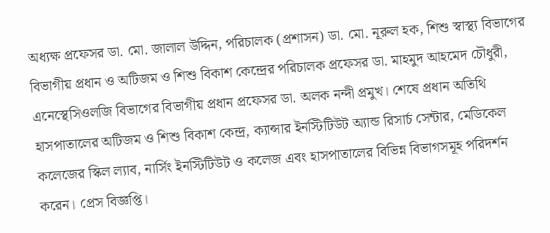অধ্যক্ষ প্রফেসর ডা. মো. জালাল উদ্দিন, পরিচালক (প্রশাসন) ডা. মো. নূরুল হক, শিশু স্বাস্থ্য বিভাগের বিভাগীয় প্রধান ও অটিজম ও শিশু বিকাশ কেন্দ্রের পরিচালক প্রফেসর ডা. মাহমুদ আহমেদ চৌধুরী, এনেস্থেসিওলজি বিভাগের বিভাগীয় প্রধান প্রফেসর ডা. অলক নন্দী প্রমুখ। শেষে প্রধান অতিথি হাসপাতালের অটিজম ও শিশু বিকাশ কেন্দ্র, ক্যান্সার ইনস্টিটিউট অ্যান্ড রিসার্চ সেন্টার, মেডিকেল কলেজের স্কিল ল্যাব, নার্সিং ইনস্টিটিউট ও কলেজ এবং হাসপাতালের বিভিন্ন বিভাগসমূহ পরিদর্শন করেন। প্রেস বিজ্ঞপ্তি।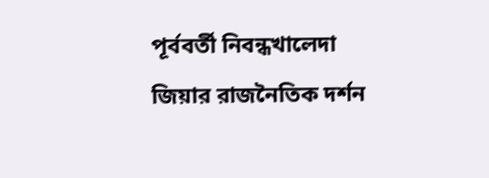পূর্ববর্তী নিবন্ধখালেদা জিয়ার রাজনৈতিক দর্শন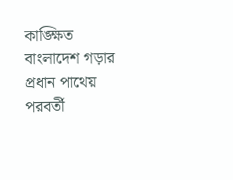কাঙ্ক্ষিত বাংলাদেশ গড়ার প্রধান পাথেয়
পরবর্তী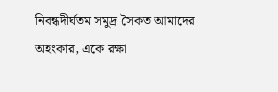নিবন্ধদীর্ঘতম সমুদ্র সৈকত আমাদের অহংকার, একে রক্ষা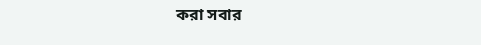করা সবার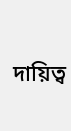দায়িত্ব